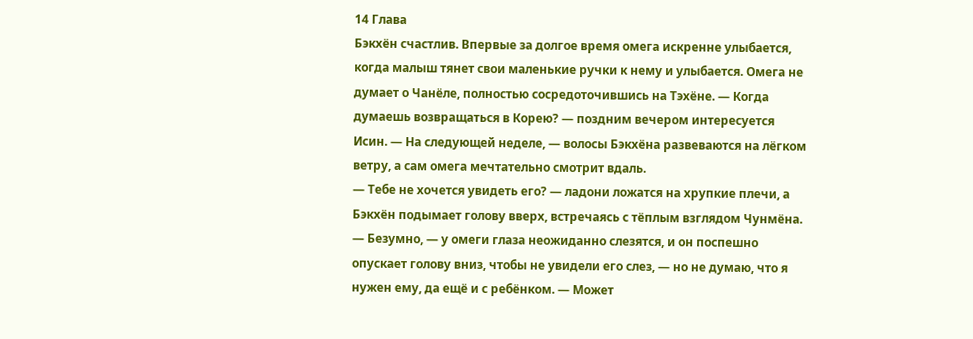14 Глава
Бэкхён счастлив. Впервые за долгое время омега искренне улыбается, когда малыш тянет свои маленькие ручки к нему и улыбается. Омега не думает о Чанёле, полностью сосредоточившись на Тэхёне. — Когда думаешь возвращаться в Корею? — поздним вечером интересуется Исин. — На следующей неделе, — волосы Бэкхёна развеваются на лёгком ветру, а сам омега мечтательно смотрит вдаль.
— Тебе не хочется увидеть его? — ладони ложатся на хрупкие плечи, а Бэкхён подымает голову вверх, встречаясь с тёплым взглядом Чунмёна. — Безумно, — у омеги глаза неожиданно слезятся, и он поспешно опускает голову вниз, чтобы не увидели его слез, — но не думаю, что я нужен ему, да ещё и с ребёнком. — Может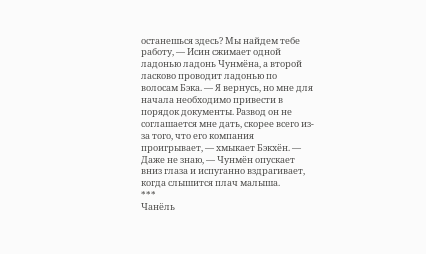останешься здесь? Мы найдем тебе работу, — Исин сжимает одной ладонью ладонь Чунмёна, а второй ласково проводит ладонью по волосам Бэка. — Я вернусь, но мне для начала необходимо привести в порядок документы. Развод он не соглашается мне дать, скорее всего из-за того, что его компания проигрывает, — хмыкает Бэкхён. — Даже не знаю, — Чунмён опускает вниз глаза и испуганно вздрагивает, когда слышится плач малыша.
***
Чанёль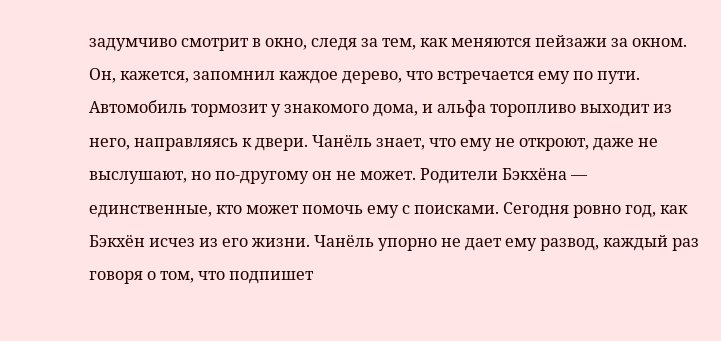задумчиво смотрит в окно, следя за тем, как меняются пейзажи за окном. Он, кажется, запомнил каждое дерево, что встречается ему по пути. Автомобиль тормозит у знакомого дома, и альфа торопливо выходит из него, направляясь к двери. Чанёль знает, что ему не откроют, даже не выслушают, но по-другому он не может. Родители Бэкхёна — единственные, кто может помочь ему с поисками. Сегодня ровно год, как Бэкхён исчез из его жизни. Чанёль упорно не дает ему развод, каждый раз говоря о том, что подпишет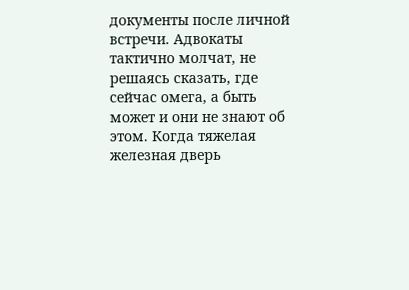документы после личной встречи. Адвокаты тактично молчат, не решаясь сказать, где сейчас омега, а быть может и они не знают об этом. Когда тяжелая железная дверь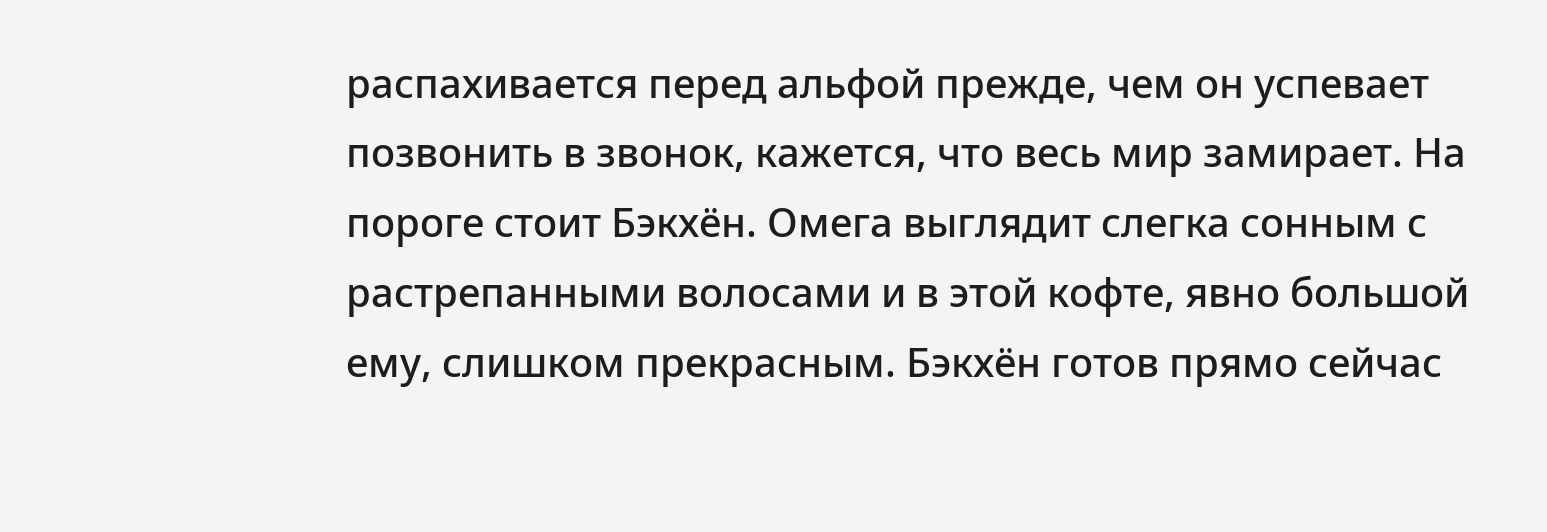распахивается перед альфой прежде, чем он успевает позвонить в звонок, кажется, что весь мир замирает. На пороге стоит Бэкхён. Омега выглядит слегка сонным с растрепанными волосами и в этой кофте, явно большой ему, слишком прекрасным. Бэкхён готов прямо сейчас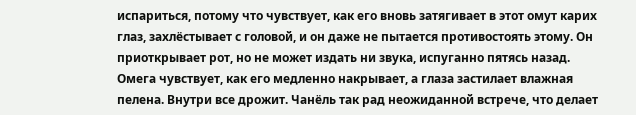испариться, потому что чувствует, как его вновь затягивает в этот омут карих глаз, захлёстывает с головой, и он даже не пытается противостоять этому. Он приоткрывает рот, но не может издать ни звука, испуганно пятясь назад. Омега чувствует, как его медленно накрывает, а глаза застилает влажная пелена. Внутри все дрожит. Чанёль так рад неожиданной встрече, что делает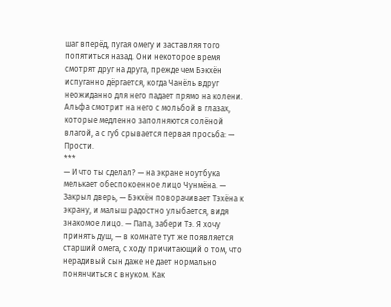шаг вперёд, пугая омегу и заставляя того попятиться назад. Они некоторое время смотрят друг на друга, прежде чем Бэкхён испуганно дёргается, когда Чанёль вдруг неожиданно для него падает прямо на колени. Альфа смотрит на него с мольбой в глазах, которые медленно заполняются солёной влагой, а с губ срывается первая просьба: — Прости.
***
— И что ты сделал? — на экране ноутбука мелькает обеспокоенное лицо Чунмёна. — Закрыл дверь, — Бэкхён поворачивает Тэхёна к экрану, и малыш радостно улыбается, видя знакомое лицо. — Папа, забери Тэ. Я хочу принять душ, — в комнате тут же появляется старший омега, с ходу причитающий о том, что нерадивый сын даже не дает нормально понянчиться с внуком. Как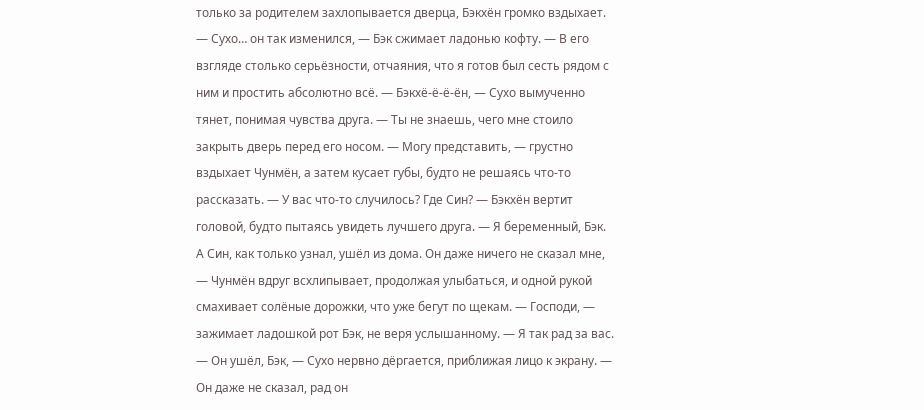только за родителем захлопывается дверца, Бэкхён громко вздыхает. — Сухо… он так изменился, — Бэк сжимает ладонью кофту. — В его взгляде столько серьёзности, отчаяния, что я готов был сесть рядом с ним и простить абсолютно всё. — Бэкхё-ё-ё-ён, — Сухо вымученно тянет, понимая чувства друга. — Ты не знаешь, чего мне стоило закрыть дверь перед его носом. — Могу представить, — грустно вздыхает Чунмён, а затем кусает губы, будто не решаясь что-то рассказать. — У вас что-то случилось? Где Син? — Бэкхён вертит головой, будто пытаясь увидеть лучшего друга. — Я беременный, Бэк. А Син, как только узнал, ушёл из дома. Он даже ничего не сказал мне, — Чунмён вдруг всхлипывает, продолжая улыбаться, и одной рукой смахивает солёные дорожки, что уже бегут по щекам. — Господи, — зажимает ладошкой рот Бэк, не веря услышанному. — Я так рад за вас. — Он ушёл, Бэк, — Сухо нервно дёргается, приближая лицо к экрану. — Он даже не сказал, рад он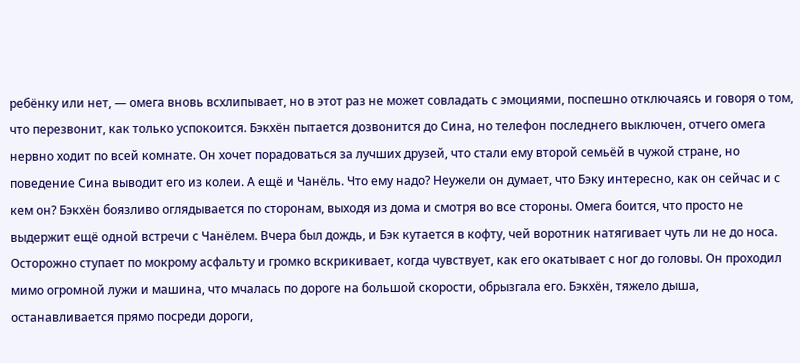ребёнку или нет, — омега вновь всхлипывает, но в этот раз не может совладать с эмоциями, поспешно отключаясь и говоря о том, что перезвонит, как только успокоится. Бэкхён пытается дозвонится до Сина, но телефон последнего выключен, отчего омега нервно ходит по всей комнате. Он хочет порадоваться за лучших друзей, что стали ему второй семьёй в чужой стране, но поведение Сина выводит его из колеи. А ещё и Чанёль. Что ему надо? Неужели он думает, что Бэку интересно, как он сейчас и с кем он? Бэкхён боязливо оглядывается по сторонам, выходя из дома и смотря во все стороны. Омега боится, что просто не выдержит ещё одной встречи с Чанёлем. Вчера был дождь, и Бэк кутается в кофту, чей воротник натягивает чуть ли не до носа. Осторожно ступает по мокрому асфальту и громко вскрикивает, когда чувствует, как его окатывает с ног до головы. Он проходил мимо огромной лужи и машина, что мчалась по дороге на большой скорости, обрызгала его. Бэкхён, тяжело дыша, останавливается прямо посреди дороги,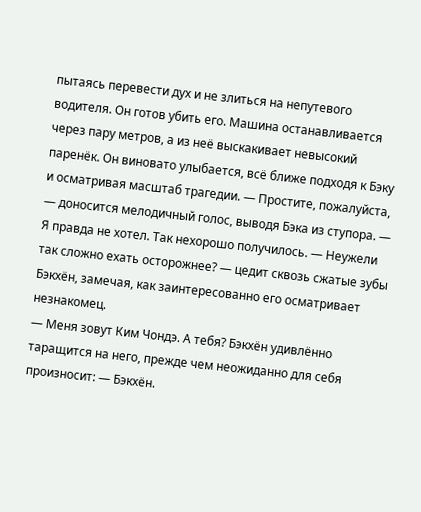пытаясь перевести дух и не злиться на непутевого водителя. Он готов убить его. Машина останавливается через пару метров, а из неё выскакивает невысокий паренёк. Он виновато улыбается, всё ближе подходя к Бэку и осматривая масштаб трагедии. — Простите, пожалуйста, — доносится мелодичный голос, выводя Бэка из ступора. — Я правда не хотел. Так нехорошо получилось. — Неужели так сложно ехать осторожнее? — цедит сквозь сжатые зубы Бэкхён, замечая, как заинтересованно его осматривает незнакомец.
— Меня зовут Ким Чондэ. А тебя? Бэкхён удивлённо таращится на него, прежде чем неожиданно для себя произносит: — Бэкхён.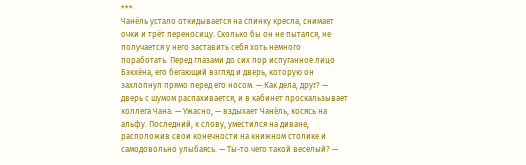***
Чанёль устало откидывается на спинку кресла, снимает очки и трёт переносицу. Сколько бы он не пытался, не получается у него заставить себя хоть немного поработать. Перед глазами до сих пор испуганное лицо Бэкхёна, его бегающий взгляд и дверь, которую он захлопнул прямо перед его носом. — Как дела, друг? — дверь с шумом распахивается, и в кабинет проскальзывает коллега Чана. — Ужасно, — вздыхает Чанёль, косясь на альфу. Последний, к слову, уместился на диване, расположив свои конечности на книжном столике и самодовольно улыбаясь. — Ты-то чего такой веселый? —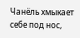Чанёль хмыкает себе под нос,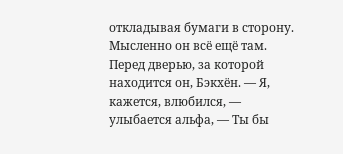откладывая бумаги в сторону. Мысленно он всё ещё там. Перед дверью, за которой находится он, Бэкхён. — Я, кажется, влюбился, — улыбается альфа, — Ты бы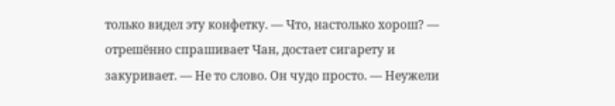только видел эту конфетку. — Что, настолько хорош? — отрешённо спрашивает Чан, достает сигарету и закуривает. — Не то слово. Он чудо просто. — Неужели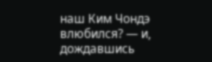наш Ким Чондэ влюбился? — и, дождавшись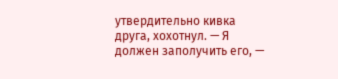утвердительно кивка друга, хохотнул. — Я должен заполучить его, —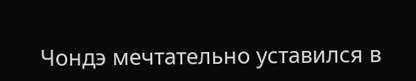Чондэ мечтательно уставился в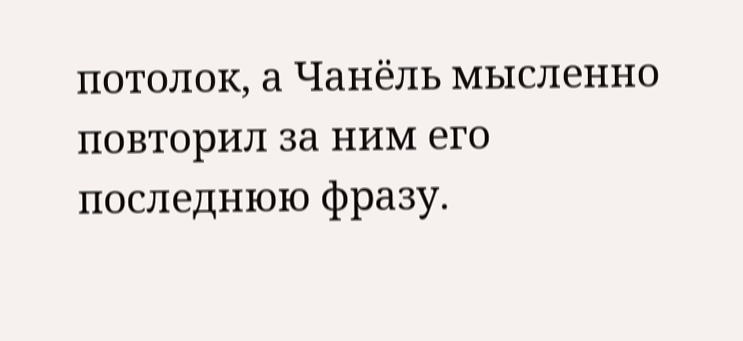потолок, а Чанёль мысленно повторил за ним его последнюю фразу.